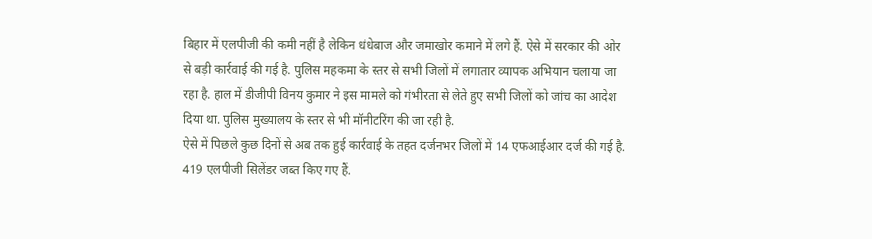बिहार में एलपीजी की कमी नहीं है लेकिन धंधेबाज और जमाखोर कमाने में लगे हैं. ऐसे में सरकार की ओर से बड़ी कार्रवाई की गई है. पुलिस महकमा के स्तर से सभी जिलों में लगातार व्यापक अभियान चलाया जा रहा है. हाल में डीजीपी विनय कुमार ने इस मामले को गंभीरता से लेते हुए सभी जिलों को जांच का आदेश दिया था. पुलिस मुख्यालय के स्तर से भी मॉनीटरिंग की जा रही है.
ऐसे में पिछले कुछ दिनों से अब तक हुई कार्रवाई के तहत दर्जनभर जिलों में 14 एफआईआर दर्ज की गई है. 419 एलपीजी सिलेंडर जब्त किए गए हैं.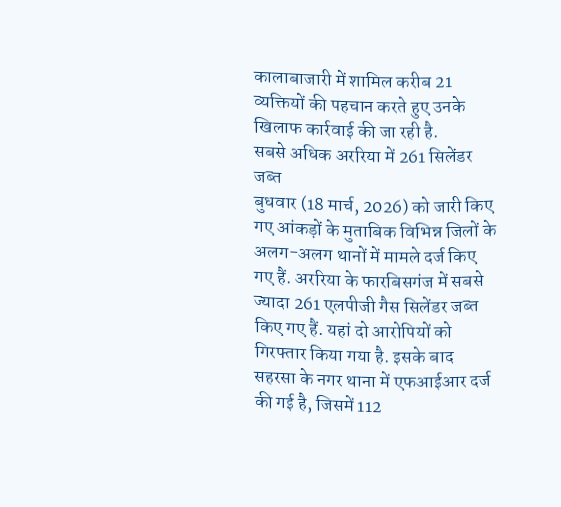कालाबाजारी में शामिल करीब 21 व्यक्तियों की पहचान करते हुए उनके खिलाफ कार्रवाई की जा रही है.
सबसे अधिक अररिया में 261 सिलेंडर जब्त
बुधवार (18 मार्च, 2026) को जारी किए गए आंकड़ों के मुताबिक विभिन्न जिलों के अलग-अलग थानों में मामले दर्ज किए गए हैं. अररिया के फारबिसगंज में सबसे ज्यादा 261 एलपीजी गैस सिलेंडर जब्त किए गए हैं. यहां दो आरोपियों को गिरफ्तार किया गया है. इसके बाद सहरसा के नगर थाना में एफआईआर दर्ज की गई है, जिसमें 112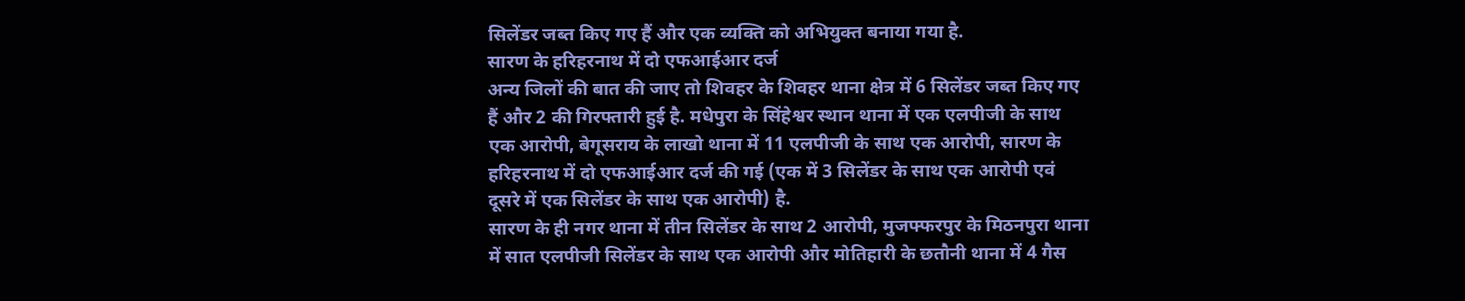सिलेंडर जब्त किए गए हैं और एक व्यक्ति को अभियुक्त बनाया गया है.
सारण के हरिहरनाथ में दो एफआईआर दर्ज
अन्य जिलों की बात की जाए तो शिवहर के शिवहर थाना क्षेत्र में 6 सिलेंडर जब्त किए गए हैं और 2 की गिरफ्तारी हुई है. मधेपुरा के सिंहेश्वर स्थान थाना में एक एलपीजी के साथ एक आरोपी, बेगूसराय के लाखो थाना में 11 एलपीजी के साथ एक आरोपी, सारण के हरिहरनाथ में दो एफआईआर दर्ज की गई (एक में 3 सिलेंडर के साथ एक आरोपी एवं दूसरे में एक सिलेंडर के साथ एक आरोपी) है.
सारण के ही नगर थाना में तीन सिलेंडर के साथ 2 आरोपी, मुजफ्फरपुर के मिठनपुरा थाना में सात एलपीजी सिलेंडर के साथ एक आरोपी और मोतिहारी के छतौनी थाना में 4 गैस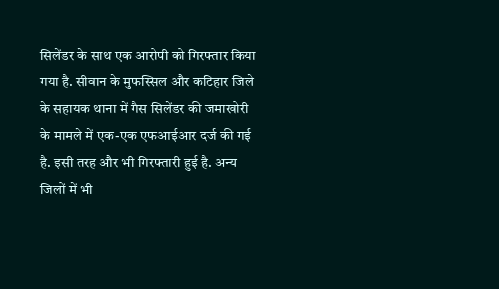सिलेंडर के साथ एक आरोपी को गिरफ्तार किया गया है. सीवान के मुफस्सिल और कटिहार जिले के सहायक थाना में गैस सिलेंडर की जमाखोरी के मामले में एक-एक एफआईआर दर्ज की गई है. इसी तरह और भी गिरफ्तारी हुई है. अन्य जिलों में भी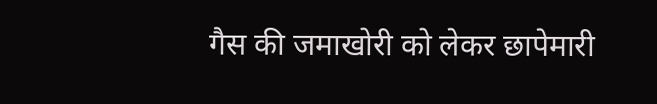गैस की जमाखोरी को लेकर छापेमारी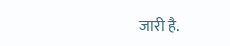जारी है.